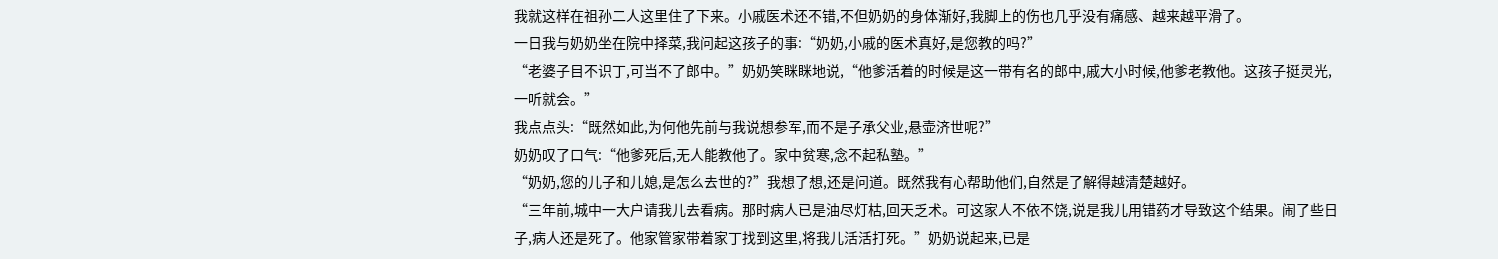我就这样在祖孙二人这里住了下来。小戚医术还不错,不但奶奶的身体渐好,我脚上的伤也几乎没有痛感、越来越平滑了。
一日我与奶奶坐在院中择菜,我问起这孩子的事:“奶奶,小戚的医术真好,是您教的吗?”
“老婆子目不识丁,可当不了郎中。”奶奶笑眯眯地说,“他爹活着的时候是这一带有名的郎中,戚大小时候,他爹老教他。这孩子挺灵光,一听就会。”
我点点头:“既然如此,为何他先前与我说想参军,而不是子承父业,悬壶济世呢?”
奶奶叹了口气:“他爹死后,无人能教他了。家中贫寒,念不起私塾。”
“奶奶,您的儿子和儿媳,是怎么去世的?”我想了想,还是问道。既然我有心帮助他们,自然是了解得越清楚越好。
“三年前,城中一大户请我儿去看病。那时病人已是油尽灯枯,回天乏术。可这家人不依不饶,说是我儿用错药才导致这个结果。闹了些日子,病人还是死了。他家管家带着家丁找到这里,将我儿活活打死。”奶奶说起来,已是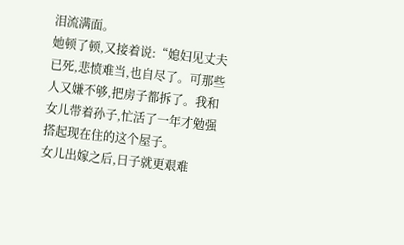泪流满面。
她顿了顿,又接着说:“媳妇见丈夫已死,悲愤难当,也自尽了。可那些人又嫌不够,把房子都拆了。我和女儿带着孙子,忙活了一年才勉强搭起现在住的这个屋子。
女儿出嫁之后,日子就更艰难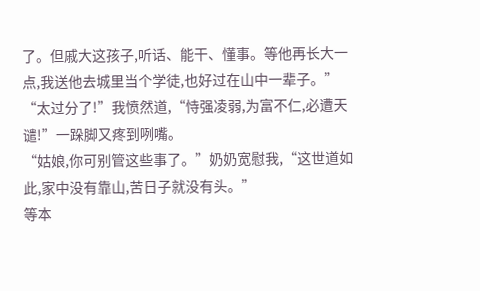了。但戚大这孩子,听话、能干、懂事。等他再长大一点,我送他去城里当个学徒,也好过在山中一辈子。”
“太过分了!”我愤然道,“恃强凌弱,为富不仁,必遭天谴!”一跺脚又疼到咧嘴。
“姑娘,你可别管这些事了。”奶奶宽慰我,“这世道如此,家中没有靠山,苦日子就没有头。”
等本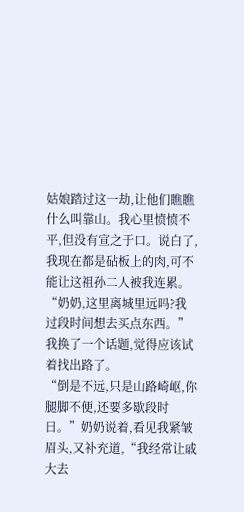姑娘踏过这一劫,让他们瞧瞧什么叫靠山。我心里愤愤不平,但没有宣之于口。说白了,我现在都是砧板上的肉,可不能让这祖孙二人被我连累。
“奶奶,这里离城里远吗?我过段时间想去买点东西。”我换了一个话题,觉得应该试着找出路了。
“倒是不远,只是山路崎岖,你腿脚不便,还要多歇段时日。”奶奶说着,看见我紧皱眉头,又补充道,“我经常让戚大去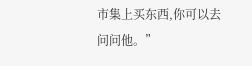市集上买东西,你可以去问问他。”